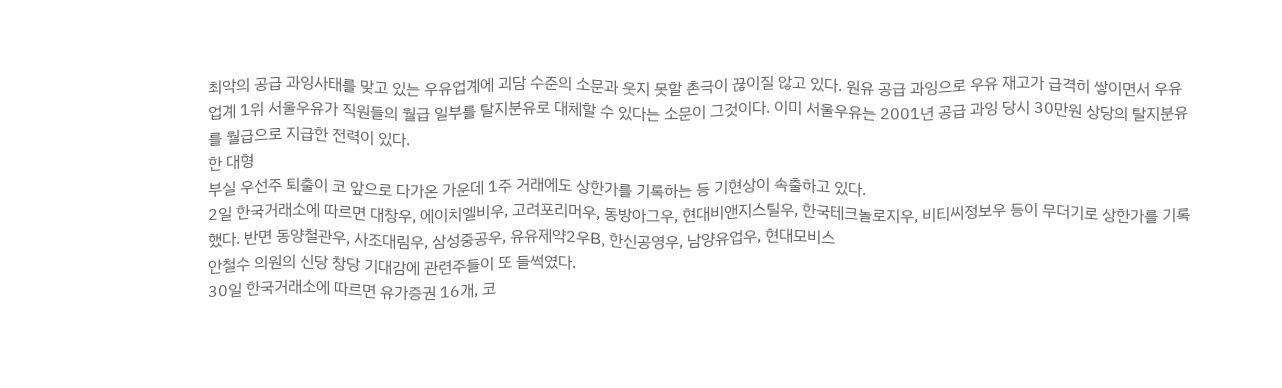최악의 공급 과잉사태를 맞고 있는 우유업계에 괴담 수준의 소문과 웃지 못할 촌극이 끊이질 않고 있다. 원유 공급 과잉으로 우유 재고가 급격히 쌓이면서 우유업계 1위 서울우유가 직원들의 월급 일부를 탈지분유로 대체할 수 있다는 소문이 그것이다. 이미 서울우유는 2001년 공급 과잉 당시 30만원 상당의 탈지분유를 월급으로 지급한 전력이 있다.
한 대형
부실 우선주 퇴출이 코 앞으로 다가온 가운데 1주 거래에도 상한가를 기록하는 등 기현상이 속출하고 있다.
2일 한국거래소에 따르면 대창우, 에이치엘비우, 고려포리머우, 동방아그우, 현대비앤지스틸우, 한국테크놀로지우, 비티씨정보우 등이 무더기로 상한가를 기록했다. 반면 동양철관우, 사조대림우, 삼성중공우, 유유제약2우B, 한신공영우, 남양유업우, 현대모비스
안철수 의원의 신당 창당 기대감에 관련주들이 또 들썩였다.
30일 한국거래소에 따르면 유가증권 16개, 코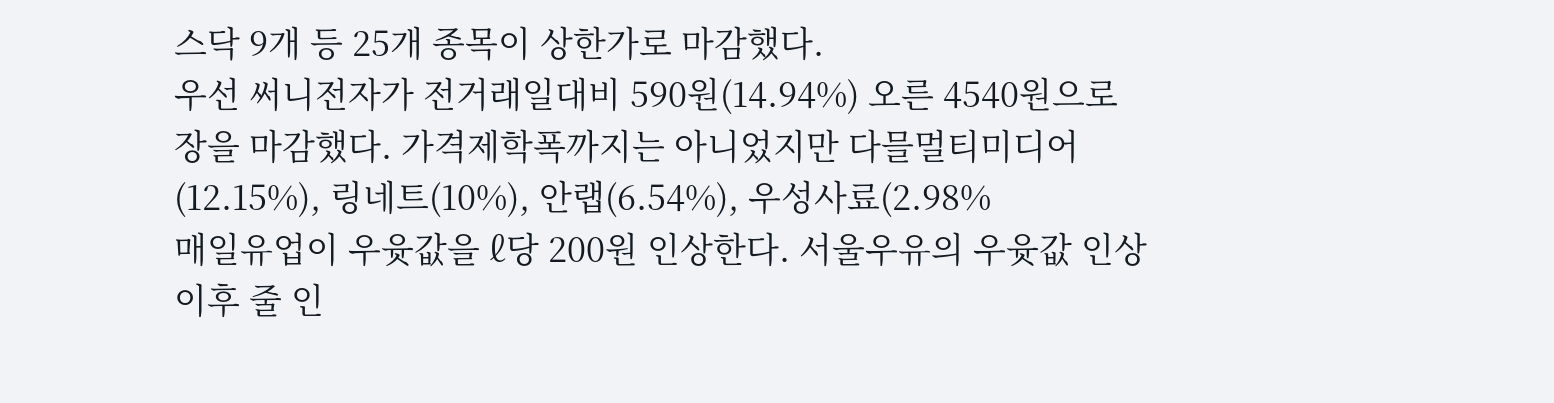스닥 9개 등 25개 종목이 상한가로 마감했다.
우선 써니전자가 전거래일대비 590원(14.94%) 오른 4540원으로 장을 마감했다. 가격제학폭까지는 아니었지만 다믈멀티미디어(12.15%), 링네트(10%), 안랩(6.54%), 우성사료(2.98%
매일유업이 우윳값을 ℓ당 200원 인상한다. 서울우유의 우윳값 인상 이후 줄 인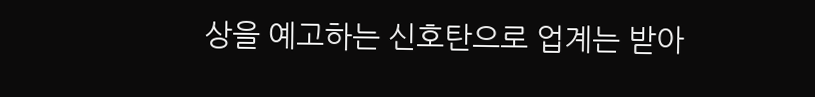상을 예고하는 신호탄으로 업계는 받아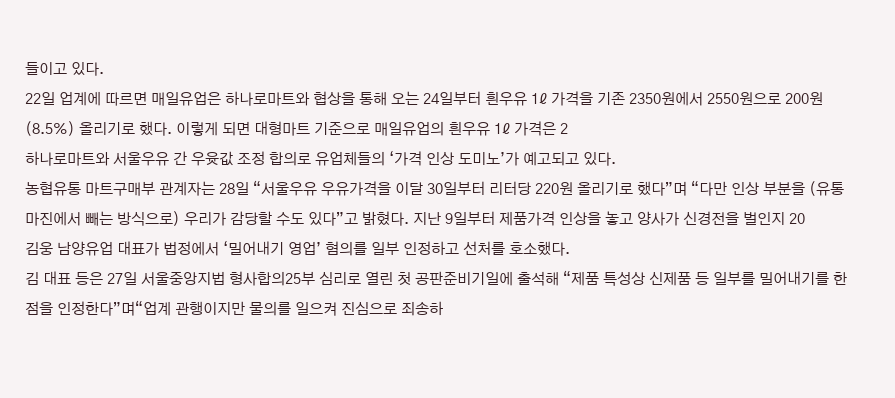들이고 있다.
22일 업계에 따르면 매일유업은 하나로마트와 협상을 통해 오는 24일부터 흰우유 1ℓ 가격을 기존 2350원에서 2550원으로 200원(8.5%) 올리기로 했다. 이렇게 되면 대형마트 기준으로 매일유업의 흰우유 1ℓ 가격은 2
하나로마트와 서울우유 간 우윳값 조정 합의로 유업체들의 ‘가격 인상 도미노’가 예고되고 있다.
농협유통 마트구매부 관계자는 28일 “서울우유 우유가격을 이달 30일부터 리터당 220원 올리기로 했다”며 “다만 인상 부분을 (유통 마진에서 빼는 방식으로) 우리가 감당할 수도 있다”고 밝혔다. 지난 9일부터 제품가격 인상을 놓고 양사가 신경전을 벌인지 20
김웅 남양유업 대표가 법정에서 ‘밀어내기 영업’ 혐의를 일부 인정하고 선처를 호소했다.
김 대표 등은 27일 서울중앙지법 형사합의25부 심리로 열린 첫 공판준비기일에 출석해 “제품 특성상 신제품 등 일부를 밀어내기를 한 점을 인정한다”며“업계 관행이지만 물의를 일으켜 진심으로 죄송하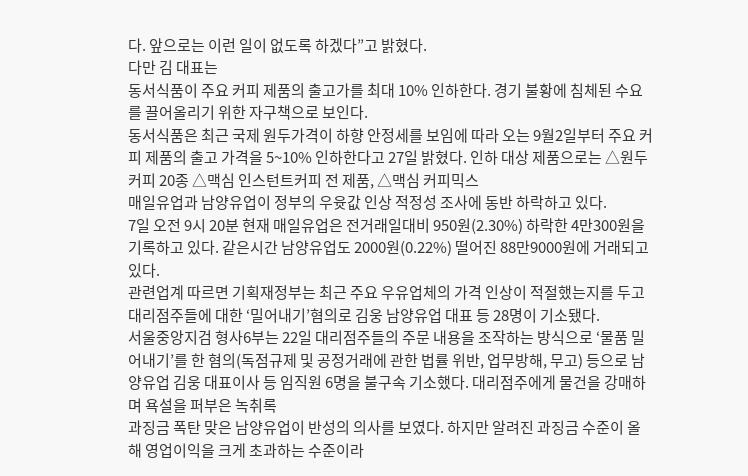다. 앞으로는 이런 일이 없도록 하겠다”고 밝혔다.
다만 김 대표는
동서식품이 주요 커피 제품의 출고가를 최대 10% 인하한다. 경기 불황에 침체된 수요를 끌어올리기 위한 자구책으로 보인다.
동서식품은 최근 국제 원두가격이 하향 안정세를 보임에 따라 오는 9월2일부터 주요 커피 제품의 출고 가격을 5~10% 인하한다고 27일 밝혔다. 인하 대상 제품으로는 △원두커피 20종 △맥심 인스턴트커피 전 제품, △맥심 커피믹스
매일유업과 남양유업이 정부의 우윳값 인상 적정성 조사에 동반 하락하고 있다.
7일 오전 9시 20분 현재 매일유업은 전거래일대비 950원(2.30%) 하락한 4만300원을 기록하고 있다. 같은시간 남양유업도 2000원(0.22%) 떨어진 88만9000원에 거래되고 있다.
관련업계 따르면 기획재정부는 최근 주요 우유업체의 가격 인상이 적절했는지를 두고
대리점주들에 대한 ‘밀어내기’혐의로 김웅 남양유업 대표 등 28명이 기소됐다.
서울중앙지검 형사6부는 22일 대리점주들의 주문 내용을 조작하는 방식으로 ‘물품 밀어내기’를 한 혐의(독점규제 및 공정거래에 관한 법률 위반, 업무방해, 무고) 등으로 남양유업 김웅 대표이사 등 임직원 6명을 불구속 기소했다. 대리점주에게 물건을 강매하며 욕설을 퍼부은 녹취록
과징금 폭탄 맞은 남양유업이 반성의 의사를 보였다. 하지만 알려진 과징금 수준이 올해 영업이익을 크게 초과하는 수준이라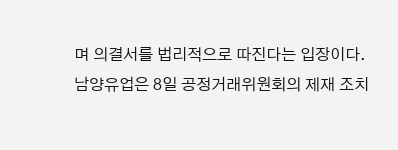며 의결서를 법리적으로 따진다는 입장이다.
남양유업은 8일 공정거래위원회의 제재 조치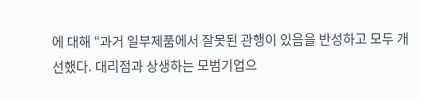에 대해 “과거 일부제품에서 잘못된 관행이 있음을 반성하고 모두 개선했다. 대리점과 상생하는 모범기업으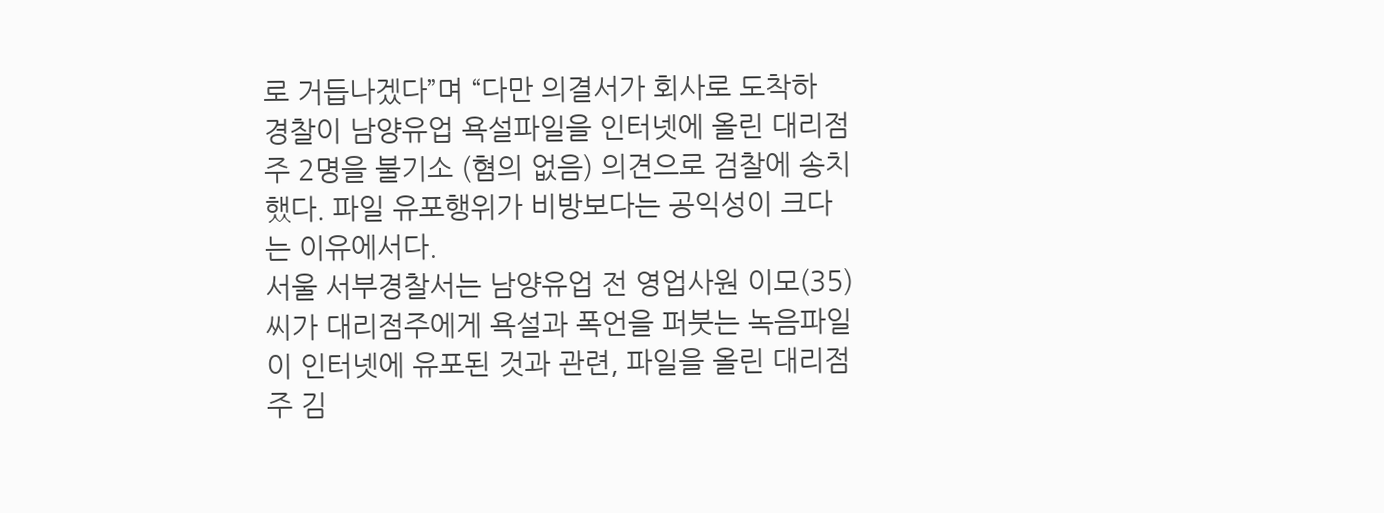로 거듭나겠다”며 “다만 의결서가 회사로 도착하
경찰이 남양유업 욕설파일을 인터넷에 올린 대리점주 2명을 불기소 (혐의 없음) 의견으로 검찰에 송치했다. 파일 유포행위가 비방보다는 공익성이 크다는 이유에서다.
서울 서부경찰서는 남양유업 전 영업사원 이모(35)씨가 대리점주에게 욕설과 폭언을 퍼붓는 녹음파일이 인터넷에 유포된 것과 관련, 파일을 올린 대리점주 김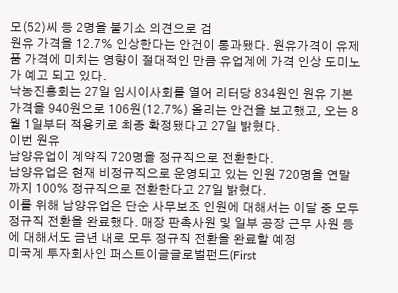모(52)씨 등 2명을 불기소 의견으로 검
원유 가격을 12.7% 인상한다는 안건이 통과됐다. 원유가격이 유제품 가격에 미치는 영향이 절대적인 만큼 유업계에 가격 인상 도미노가 예고 되고 있다.
낙농진흥회는 27일 임시이사회를 열어 리터당 834원인 원유 기본가격을 940원으로 106원(12.7%) 올리는 안건을 보고했고, 오는 8월 1일부터 적용키로 최종 확정됐다고 27일 밝혔다.
이번 원유
남양유업이 계약직 720명을 정규직으로 전환한다.
남양유업은 현재 비정규직으로 운영되고 있는 인원 720명을 연말까지 100% 정규직으로 전환한다고 27일 밝혔다.
이를 위해 남양유업은 단순 사무보조 인원에 대해서는 이달 중 모두 정규직 전환을 완료했다. 매장 판촉사원 및 일부 공장 근무 사원 등에 대해서도 금년 내로 모두 정규직 전환을 완료할 예정
미국계 투자회사인 퍼스트이글글로벌펀드(First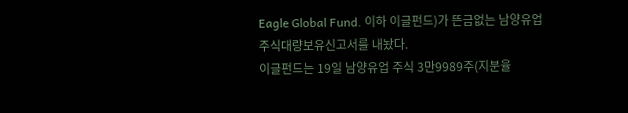Eagle Global Fund. 이하 이글펀드)가 뜬금없는 남양유업 주식대량보유신고서를 내놨다.
이글펀드는 19일 남양유업 주식 3만9989주(지분율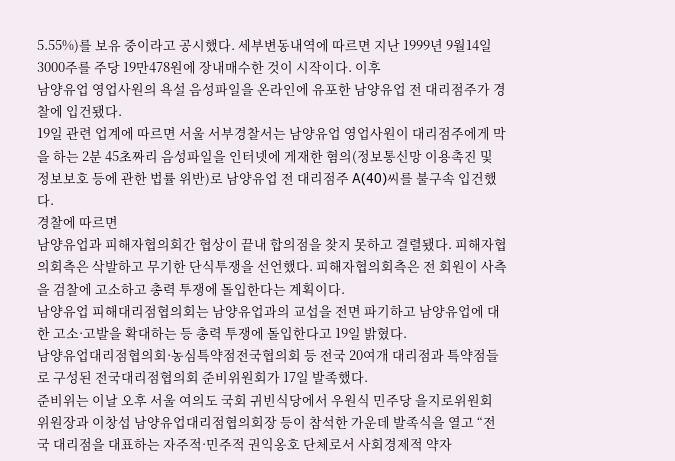5.55%)를 보유 중이라고 공시했다. 세부변동내역에 따르면 지난 1999년 9월14일 3000주를 주당 19만478원에 장내매수한 것이 시작이다. 이후
남양유업 영업사원의 욕설 음성파일을 온라인에 유포한 남양유업 전 대리점주가 경찰에 입건됐다.
19일 관련 업계에 따르면 서울 서부경찰서는 남양유업 영업사원이 대리점주에게 막을 하는 2분 45초짜리 음성파일을 인터넷에 게재한 혐의(정보통신망 이용촉진 및 정보보호 등에 관한 법률 위반)로 남양유업 전 대리점주 A(40)씨를 불구속 입건했다.
경찰에 따르면
남양유업과 피해자협의회간 협상이 끝내 합의점을 찾지 못하고 결렬됐다. 피해자협의회측은 삭발하고 무기한 단식투쟁을 선언했다. 피해자협의회측은 전 회원이 사측을 검찰에 고소하고 총력 투쟁에 돌입한다는 계획이다.
남양유업 피해대리점협의회는 남양유업과의 교섭을 전면 파기하고 남양유업에 대한 고소·고발을 확대하는 등 총력 투쟁에 돌입한다고 19일 밝혔다.
남양유업대리점협의회·농심특약점전국협의회 등 전국 20여개 대리점과 특약점들로 구성된 전국대리점협의회 준비위원회가 17일 발족했다.
준비위는 이날 오후 서울 여의도 국회 귀빈식당에서 우원식 민주당 을지로위원회 위원장과 이창섭 남양유업대리점협의회장 등이 참석한 가운데 발족식을 열고 “전국 대리점을 대표하는 자주적·민주적 권익옹호 단체로서 사회경제적 약자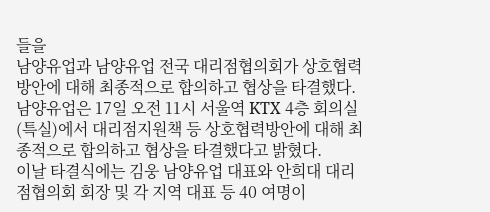들을
남양유업과 남양유업 전국 대리점협의회가 상호협력방안에 대해 최종적으로 합의하고 협상을 타결했다.
남양유업은 17일 오전 11시 서울역 KTX 4층 회의실(특실)에서 대리점지원책 등 상호협력방안에 대해 최종적으로 합의하고 협상을 타결했다고 밝혔다.
이날 타결식에는 김웅 남양유업 대표와 안희대 대리점협의회 회장 및 각 지역 대표 등 40 여명이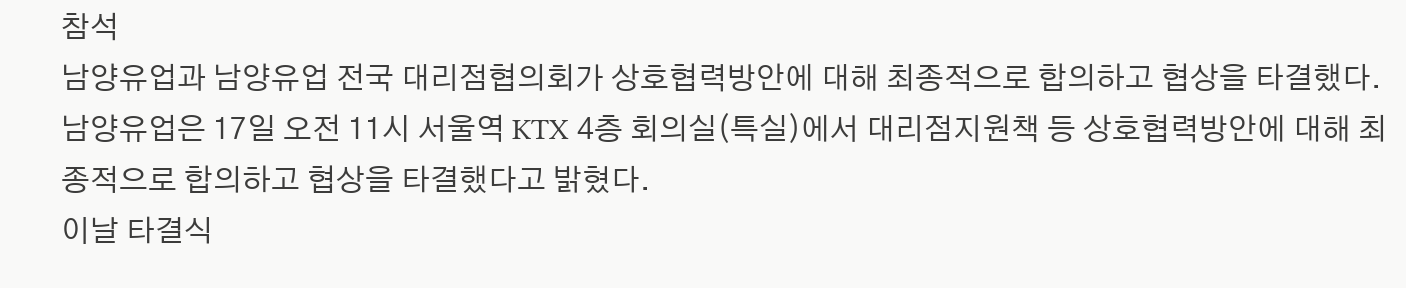참석
남양유업과 남양유업 전국 대리점협의회가 상호협력방안에 대해 최종적으로 합의하고 협상을 타결했다.
남양유업은 17일 오전 11시 서울역 KTX 4층 회의실(특실)에서 대리점지원책 등 상호협력방안에 대해 최종적으로 합의하고 협상을 타결했다고 밝혔다.
이날 타결식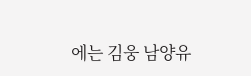에는 김웅 남양유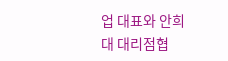업 대표와 안희대 대리점협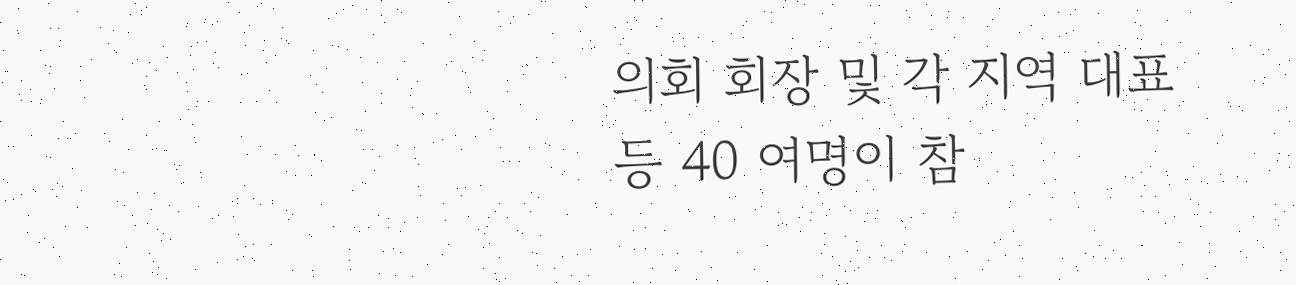의회 회장 및 각 지역 대표 등 40 여명이 참